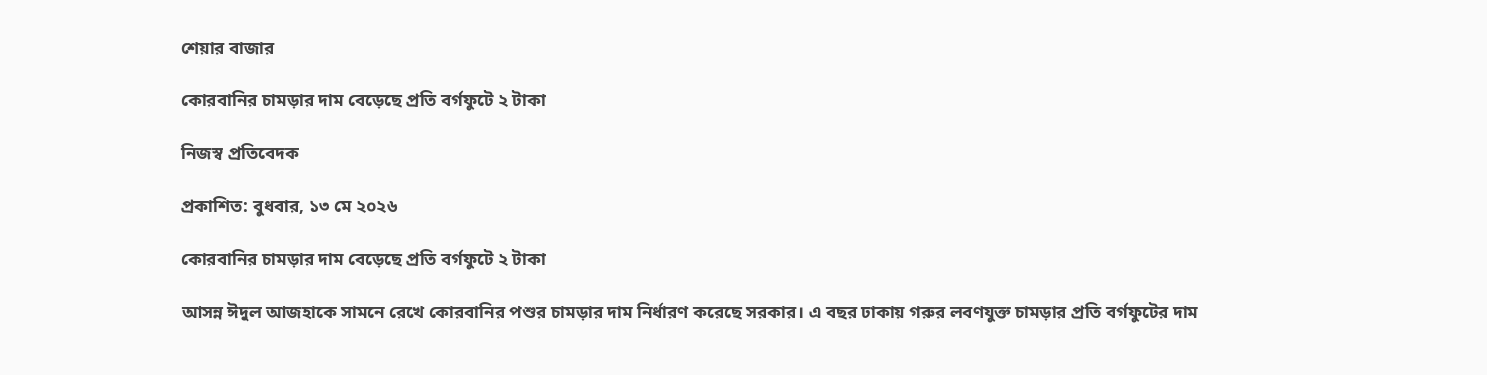শেয়ার বাজার

কোরবানির চামড়ার দাম বেড়েছে প্রতি বর্গফুটে ২ টাকা

নিজস্ব প্রতিবেদক

প্রকাশিত: বুধবার, ১৩ মে ২০২৬

কোরবানির চামড়ার দাম বেড়েছে প্রতি বর্গফুটে ২ টাকা

আসন্ন ঈদুল আজহাকে সামনে রেখে কোরবানির পশুর চামড়ার দাম নির্ধারণ করেছে সরকার। এ বছর ঢাকায় গরুর লবণযুক্ত চামড়ার প্রতি বর্গফুটের দাম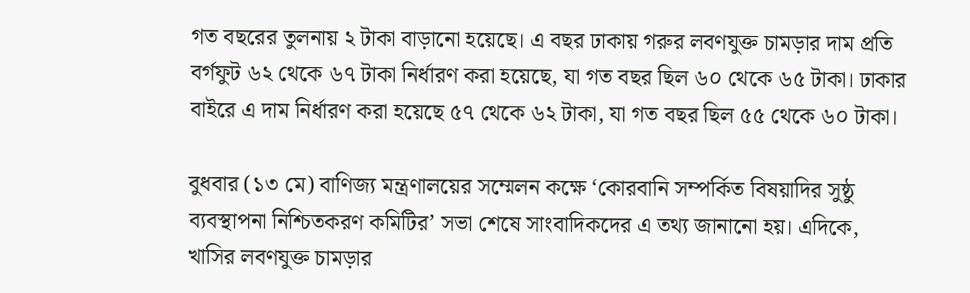গত বছরের তুলনায় ২ টাকা বাড়ানো হয়েছে। এ বছর ঢাকায় গরুর লবণযুক্ত চামড়ার দাম প্রতি বর্গফুট ৬২ থেকে ৬৭ টাকা নির্ধারণ করা হয়েছে, যা গত বছর ছিল ৬০ থেকে ৬৫ টাকা। ঢাকার বাইরে এ দাম নির্ধারণ করা হয়েছে ৫৭ থেকে ৬২ টাকা, যা গত বছর ছিল ৫৫ থেকে ৬০ টাকা।

বুধবার (১৩ মে) বাণিজ্য মন্ত্রণালয়ের সম্মেলন কক্ষে ‘কোরবানি সম্পর্কিত বিষয়াদির সুষ্ঠু ব্যবস্থাপনা নিশ্চিতকরণ কমিটির’ সভা শেষে সাংবাদিকদের এ তথ্য জানানো হয়। এদিকে, খাসির লবণযুক্ত চামড়ার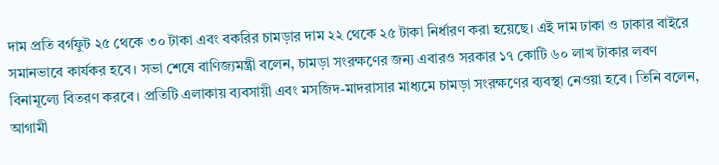দাম প্রতি বর্গফুট ২৫ থেকে ৩০ টাকা এবং বকরির চামড়ার দাম ২২ থেকে ২৫ টাকা নির্ধারণ করা হয়েছে। এই দাম ঢাকা ও ঢাকার বাইরে সমানভাবে কার্যকর হবে। সভা শেষে বাণিজ্যমন্ত্রী বলেন, চামড়া সংরক্ষণের জন্য এবারও সরকার ১৭ কোটি ৬০ লাখ টাকার লবণ বিনামূল্যে বিতরণ করবে। প্রতিটি এলাকায় ব্যবসায়ী এবং মসজিদ-মাদরাসার মাধ্যমে চামড়া সংরক্ষণের ব্যবস্থা নেওয়া হবে। তিনি বলেন, আগামী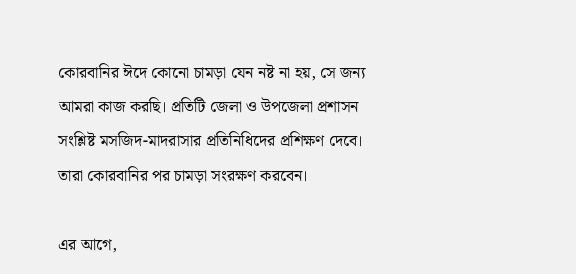কোরবানির ঈদে কোনো চামড়া যেন নষ্ট না হয়, সে জন্য আমরা কাজ করছি। প্রতিটি জেলা ও উপজেলা প্রশাসন সংশ্লিষ্ট মসজিদ-মাদরাসার প্রতিনিধিদের প্রশিক্ষণ দেবে। তারা কোরবানির পর চামড়া সংরক্ষণ করবেন।

এর আগে,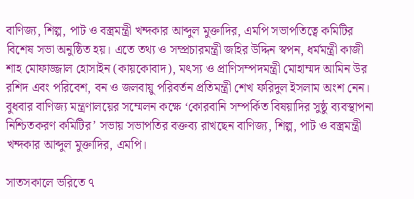বাণিজ্য, শিল্প, পাট ও বস্ত্রমন্ত্রী খন্দকার আব্দুল মুক্তাদির, এমপি সভাপতিত্বে কমিটির বিশেষ সভা অনুষ্ঠিত হয়। এতে তথ্য ও সম্প্রচারমন্ত্রী জহির উদ্দিন স্বপন, ধর্মমন্ত্রী কাজী শাহ মোফাজ্জাল হোসাইন (কায়কোবাদ), মৎস্য ও প্রাণিসম্পদমন্ত্রী মোহাম্মদ আমিন উর রশিদ এবং পরিবেশ, বন ও জলবায়ু পরিবর্তন প্রতিমন্ত্রী শেখ ফরিদুল ইসলাম অংশ নেন। বুধবার বাণিজ্য মন্ত্রণালয়ের সম্মেলন কক্ষে ‘কোরবানি সম্পর্কিত বিষয়াদির সুষ্ঠু ব্যবস্থাপনা নিশ্চিতকরণ কমিটির’ সভায় সভাপতির বক্তব্য রাখছেন বাণিজ্য, শিল্প, পাট ও বস্ত্রমন্ত্রী খন্দকার আব্দুল মুক্তাদির, এমপি।

সাতসকালে ভরিতে ৭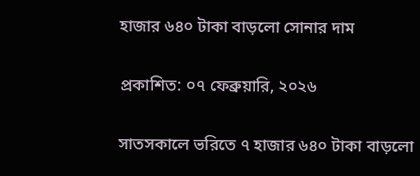হাজার ৬৪০ টাকা বাড়লো সোনার দাম

প্রকাশিত: ০৭ ফেব্রুয়ারি, ২০২৬

সাতসকালে ভরিতে ৭ হাজার ৬৪০ টাকা বাড়লো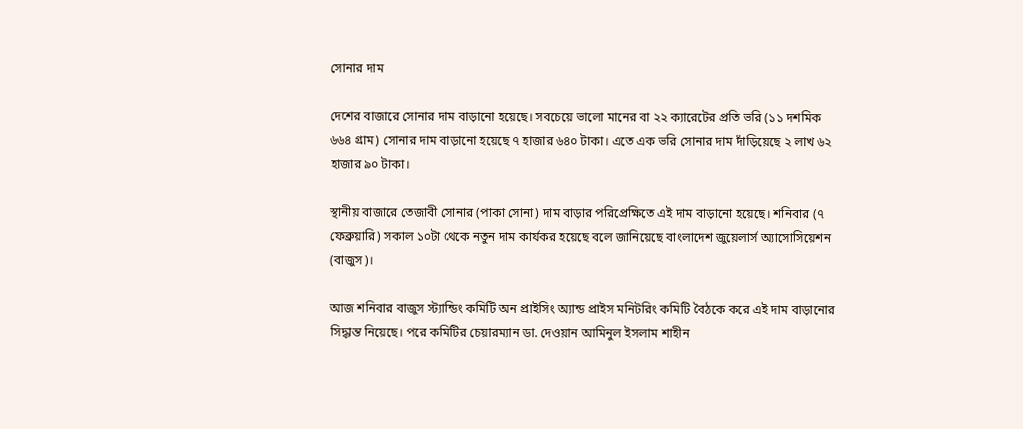সোনার দাম

দেশের বাজারে সোনার দাম বাড়ানো হয়েছে। সবচেয়ে ভালো মানের বা ২২ ক্যারেটের প্রতি ভরি (১১ দশমিক ৬৬৪ গ্রাম) সোনার দাম বাড়ানো হয়েছে ৭ হাজার ৬৪০ টাকা। এতে এক ভরি সোনার দাম দাঁড়িয়েছে ২ লাখ ৬২ হাজার ৯০ টাকা।

স্থানীয় বাজারে তেজাবী সোনার (পাকা সোনা) দাম বাড়ার পরিপ্রেক্ষিতে এই দাম বাড়ানো হয়েছে। শনিবার (৭ ফেব্রুয়ারি) সকাল ১০টা থেকে নতুন দাম কার্যকর হয়েছে বলে জানিয়েছে বাংলাদেশ জুয়েলার্স অ্যাসোসিয়েশন (বাজুস)।

আজ শনিবার বাজুস স্ট্যান্ডিং কমিটি অন প্রাইসিং অ্যান্ড প্রাইস মনিটরিং কমিটি বৈঠকে করে এই দাম বাড়ানোর সিদ্ধান্ত নিয়েছে। পরে কমিটির চেয়ারম্যান ডা. দেওয়ান আমিনুল ইসলাম শাহীন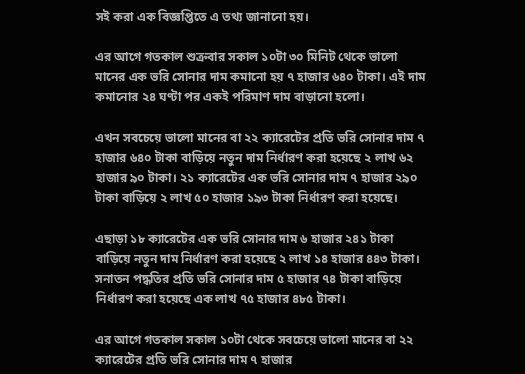সই করা এক বিজ্ঞপ্তিতে এ তথ্য জানানো হয়।

এর আগে গতকাল শুক্রবার সকাল ১০টা ৩০ মিনিট থেকে ভালো মানের এক ভরি সোনার দাম কমানো হয় ৭ হাজার ৬৪০ টাকা। এই দাম কমানোর ২৪ ঘণ্টা পর একই পরিমাণ দাম বাড়ানো হলো।

এখন সবচেয়ে ভালো মানের বা ২২ ক্যারেটের প্রতি ভরি সোনার দাম ৭ হাজার ৬৪০ টাকা বাড়িয়ে নতুন দাম নির্ধারণ করা হয়েছে ২ লাখ ৬২ হাজার ৯০ টাকা। ২১ ক্যারেটের এক ভরি সোনার দাম ৭ হাজার ২৯০ টাকা বাড়িয়ে ২ লাখ ৫০ হাজার ১৯৩ টাকা নির্ধারণ করা হয়েছে।

এছাড়া ১৮ ক্যারেটের এক ভরি সোনার দাম ৬ হাজার ২৪১ টাকা বাড়িয়ে নতুন দাম নির্ধারণ করা হয়েছে ২ লাখ ১৪ হাজার ৪৪৩ টাকা। সনাতন পদ্ধতির প্রতি ভরি সোনার দাম ৫ হাজার ৭৪ টাকা বাড়িয়ে নির্ধারণ করা হয়েছে এক লাখ ৭৫ হাজার ৪৮৫ টাকা।

এর আগে গতকাল সকাল ১০টা থেকে সবচেয়ে ভালো মানের বা ২২ ক্যারেটের প্রতি ভরি সোনার দাম ৭ হাজার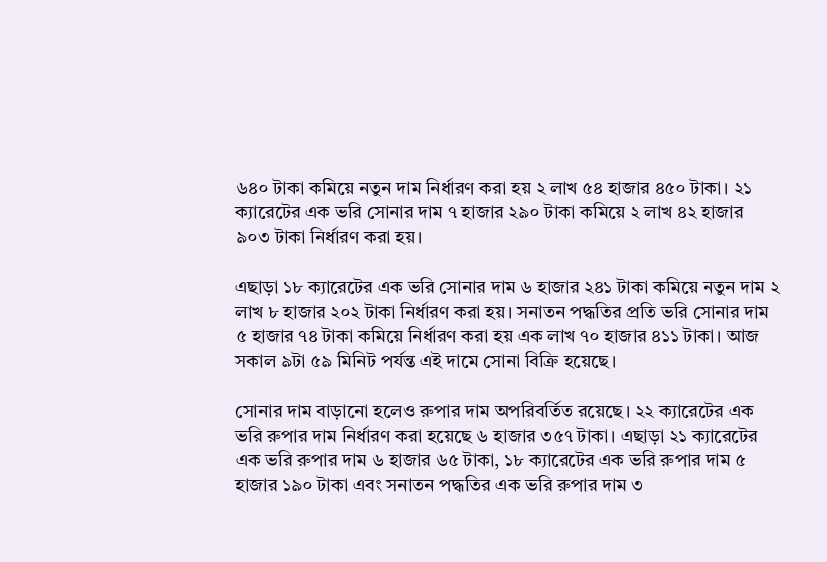৬৪০ টাকা কমিয়ে নতুন দাম নির্ধারণ করা হয় ২ লাখ ৫৪ হাজার ৪৫০ টাকা। ২১ ক্যারেটের এক ভরি সোনার দাম ৭ হাজার ২৯০ টাকা কমিয়ে ২ লাখ ৪২ হাজার ৯০৩ টাকা নির্ধারণ করা হয়।

এছাড়া ১৮ ক্যারেটের এক ভরি সোনার দাম ৬ হাজার ২৪১ টাকা কমিয়ে নতুন দাম ২ লাখ ৮ হাজার ২০২ টাকা নির্ধারণ করা হয়। সনাতন পদ্ধতির প্রতি ভরি সোনার দাম ৫ হাজার ৭৪ টাকা কমিয়ে নির্ধারণ করা হয় এক লাখ ৭০ হাজার ৪১১ টাকা। আজ সকাল ৯টা ৫৯ মিনিট পর্যন্ত এই দামে সোনা বিক্রি হয়েছে।

সোনার দাম বাড়ানো হলেও রুপার দাম অপরিবর্তিত রয়েছে। ২২ ক্যারেটের এক ভরি রুপার দাম নির্ধারণ করা হয়েছে ৬ হাজার ৩৫৭ টাকা। এছাড়া ২১ ক্যারেটের এক ভরি রুপার দাম ৬ হাজার ৬৫ টাকা, ১৮ ক্যারেটের এক ভরি রুপার দাম ৫ হাজার ১৯০ টাকা এবং সনাতন পদ্ধতির এক ভরি রুপার দাম ৩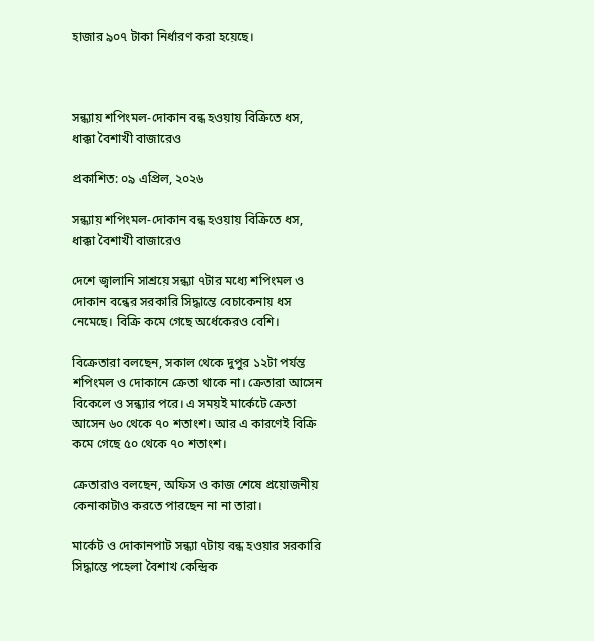হাজার ৯০৭ টাকা নির্ধারণ করা হয়েছে।



সন্ধ্যায় শপিংমল-দোকান বন্ধ হওয়ায় বিক্রিতে ধস, ধাক্কা বৈশাখী বাজারেও

প্রকাশিত: ০৯ এপ্রিল, ২০২৬

সন্ধ্যায় শপিংমল-দোকান বন্ধ হওয়ায় বিক্রিতে ধস, ধাক্কা বৈশাখী বাজারেও

দেশে জ্বালানি সাশ্রয়ে সন্ধ্যা ৭টার মধ্যে শপিংমল ও দোকান বন্ধের সরকারি সিদ্ধান্তে বেচাকেনায় ধস নেমেছে। বিক্রি কমে গেছে অর্ধেকেরও বেশি।

বিক্রেতারা বলছেন, সকাল থেকে দুপুর ১২টা পর্যন্ত শপিংমল ও দোকানে ক্রেতা থাকে না। ক্রেতারা আসেন বিকেলে ও সন্ধ্যার পরে। এ সময়ই মার্কেটে ক্রেতা আসেন ৬০ থেকে ৭০ শতাংশ। আর এ কারণেই বিক্রি কমে গেছে ৫০ থেকে ৭০ শতাংশ।

ক্রেতারাও বলছেন, অফিস ও কাজ শেষে প্রয়োজনীয় কেনাকাটাও করতে পারছেন না না তারা।

মার্কেট ও দোকানপাট সন্ধ্যা ৭টায় বন্ধ হওয়ার সরকারি সিদ্ধান্তে পহেলা বৈশাখ কেন্দ্রিক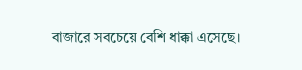বাজারে সবচেয়ে বেশি ধাক্কা এসেছে।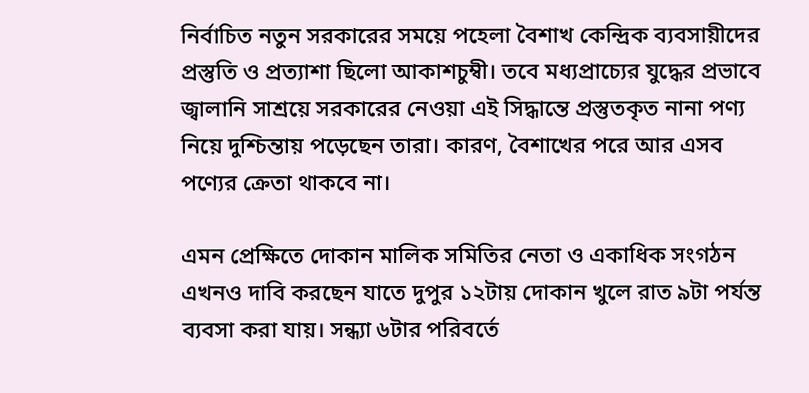নির্বাচিত নতুন সরকারের সময়ে পহেলা বৈশাখ কেন্দ্রিক ব্যবসায়ীদের প্রস্তুতি ও প্রত্যাশা ছিলো আকাশচুম্বী। তবে মধ্যপ্রাচ্যের যুদ্ধের প্রভাবে জ্বালানি সাশ্রয়ে সরকারের নেওয়া এই সিদ্ধান্তে প্রস্তুতকৃত নানা পণ্য নিয়ে দুশ্চিন্তায় পড়েছেন তারা। কারণ, বৈশাখের পরে আর এসব পণ্যের ক্রেতা থাকবে না।

এমন প্রেক্ষিতে দোকান মালিক সমিতির নেতা ও একাধিক সংগঠন এখনও দাবি করছেন যাতে দুপুর ১২টায় দোকান খুলে রাত ৯টা পর্যন্ত ব্যবসা করা যায়। সন্ধ্যা ৬টার পরিবর্তে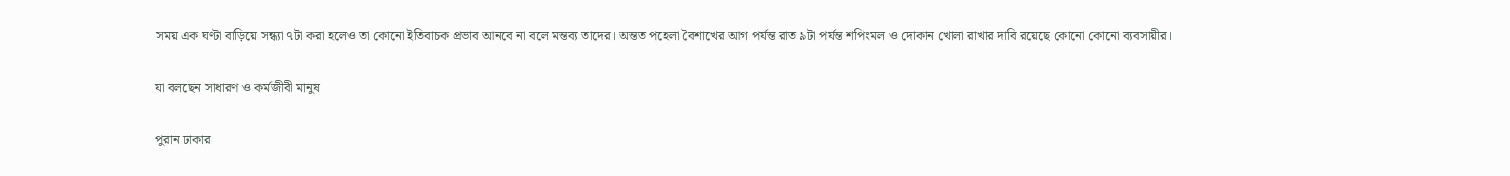সময় এক ঘণ্টা বাড়িয়ে সন্ধ্যা ৭টা করা হলেও তা কোনো ইতিবাচক প্রভাব আনবে না বলে মন্তব্য তাদের। অন্তত পহেলা বৈশাখের আগ পর্যন্ত রাত ৯টা পর্যন্ত শপিংমল ও দোকান খোলা রাখার দাবি রয়েছে কোনো কোনো ব্যবসায়ীর।

যা বলছেন সাধারণ ও কর্মজীবী মানুষ

পুরান ঢাকার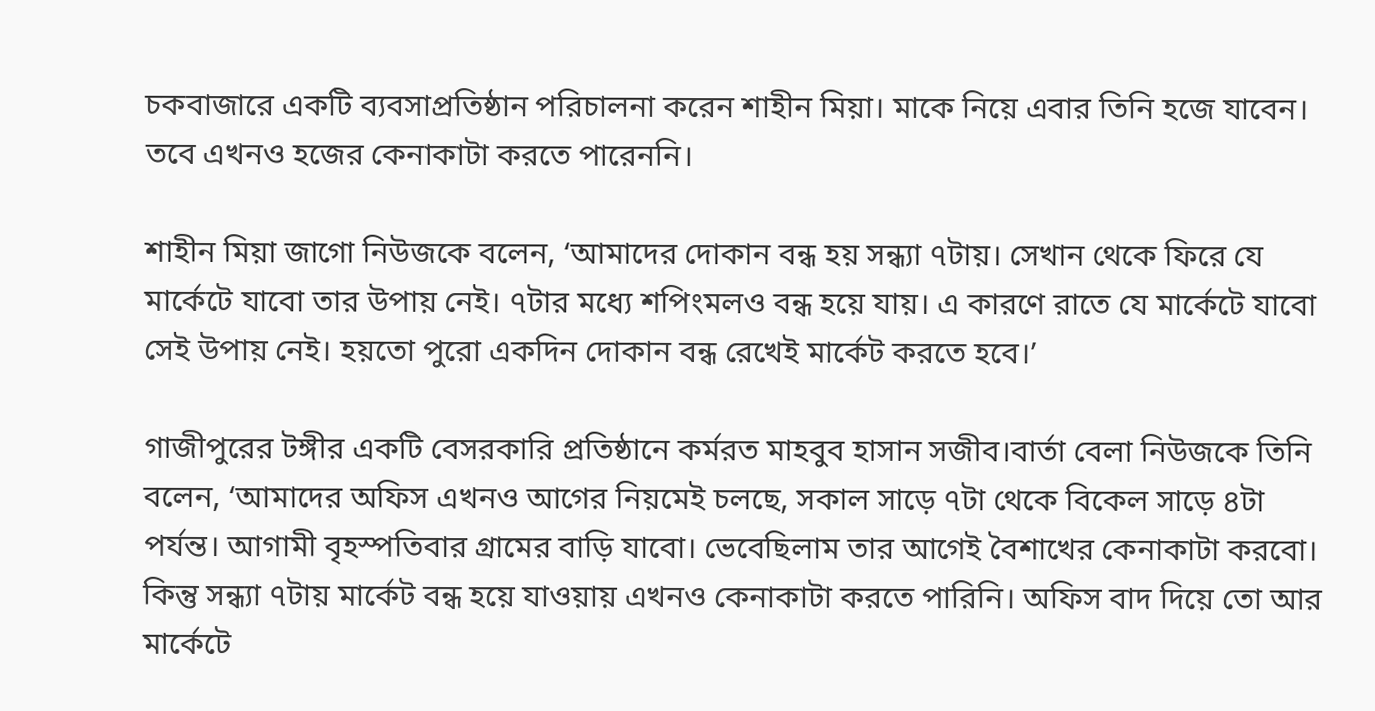চকবাজারে একটি ব্যবসাপ্রতিষ্ঠান পরিচালনা করেন শাহীন মিয়া। মাকে নিয়ে এবার তিনি হজে যাবেন। তবে এখনও হজের কেনাকাটা করতে পারেননি।

শাহীন মিয়া জাগো নিউজকে বলেন, ‘আমাদের দোকান বন্ধ হয় সন্ধ্যা ৭টায়। সেখান থেকে ফিরে যে মার্কেটে যাবো তার উপায় নেই। ৭টার মধ্যে শপিংমলও বন্ধ হয়ে যায়। এ কারণে রাতে যে মার্কেটে যাবো সেই উপায় নেই। হয়তো পুরো একদিন দোকান বন্ধ রেখেই মার্কেট করতে হবে।’

গাজীপুরের টঙ্গীর একটি বেসরকারি প্রতিষ্ঠানে কর্মরত মাহবুব হাসান সজীব।বার্তা বেলা নিউজকে তিনি বলেন, ‘আমাদের অফিস এখনও আগের নিয়মেই চলছে, সকাল সাড়ে ৭টা থেকে বিকেল সাড়ে ৪টা পর্যন্ত। আগামী বৃহস্পতিবার গ্রামের বাড়ি যাবো। ভেবেছিলাম তার আগেই বৈশাখের কেনাকাটা করবো। কিন্তু সন্ধ্যা ৭টায় মার্কেট বন্ধ হয়ে যাওয়ায় এখনও কেনাকাটা করতে পারিনি। অফিস বাদ দিয়ে তো আর মার্কেটে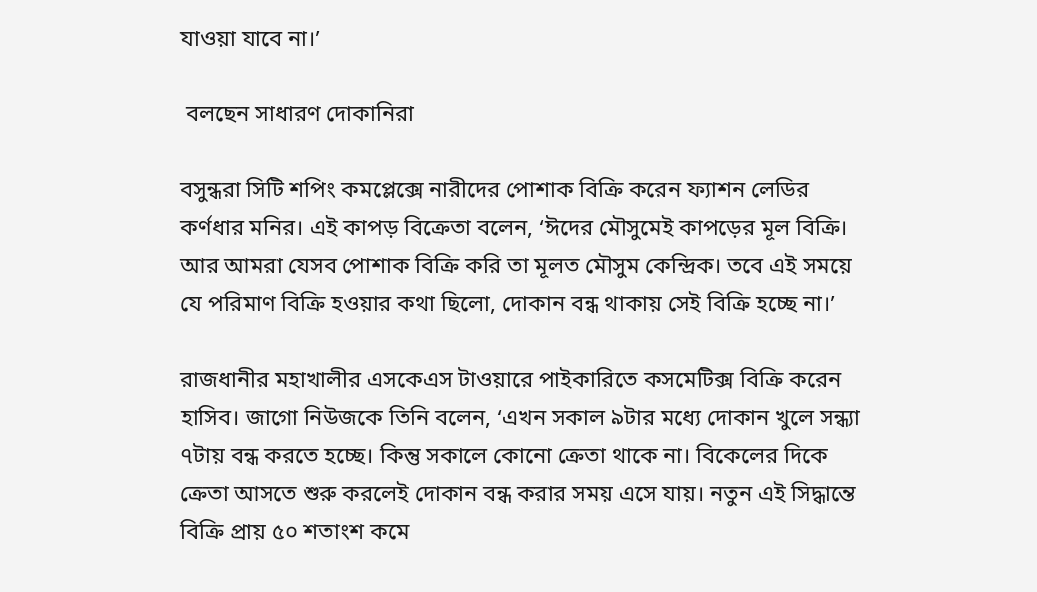যাওয়া যাবে না।’

 বলছেন সাধারণ দোকানিরা

বসুন্ধরা সিটি শপিং কমপ্লেক্সে নারীদের পোশাক বিক্রি করেন ফ্যাশন লেডির কর্ণধার মনির। এই কাপড় বিক্রেতা বলেন, ‘ঈদের মৌসুমেই কাপড়ের মূল বিক্রি। আর আমরা যেসব পোশাক বিক্রি করি তা মূলত মৌসুম কেন্দ্রিক। তবে এই সময়ে যে পরিমাণ বিক্রি হওয়ার কথা ছিলো, দোকান বন্ধ থাকায় সেই বিক্রি হচ্ছে না।’

রাজধানীর মহাখালীর এসকেএস টাওয়ারে পাইকারিতে কসমেটিক্স বিক্রি করেন হাসিব। জাগো নিউজকে তিনি বলেন, ‘এখন সকাল ৯টার মধ্যে দোকান খুলে সন্ধ্যা ৭টায় বন্ধ করতে হচ্ছে। কিন্তু সকালে কোনো ক্রেতা থাকে না। বিকেলের দিকে ক্রেতা আসতে শুরু করলেই দোকান বন্ধ করার সময় এসে যায়। নতুন এই সিদ্ধান্তে বিক্রি প্রায় ৫০ শতাংশ কমে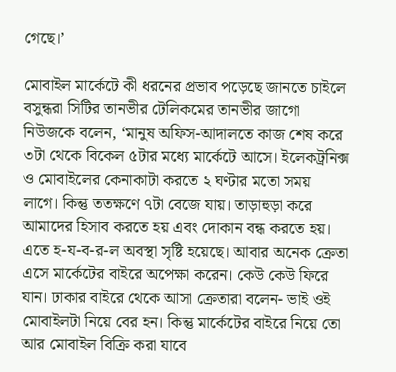গেছে।’

মোবাইল মার্কেটে কী ধরনের প্রভাব পড়েছে জানতে চাইলে বসুন্ধরা সিটির তানভীর টেলিকমের তানভীর জাগো নিউজকে বলেন, ‘মানুষ অফিস-আদালতে কাজ শেষ করে ৩টা থেকে বিকেল ৫টার মধ্যে মার্কেটে আসে। ইলেকট্রনিক্স ও মোবাইলের কেনাকাটা করতে ২ ঘণ্টার মতো সময় লাগে। কিন্তু ততক্ষণে ৭টা বেজে যায়। তাড়াহুড়া করে আমাদের হিসাব করতে হয় এবং দোকান বন্ধ করতে হয়। এতে হ-য-ব-র-ল অবস্থা সৃষ্টি হয়েছে। আবার অনেক ক্রেতা এসে মার্কেটের বাইরে অপেক্ষা করেন। কেউ কেউ ফিরে যান। ঢাকার বাইরে থেকে আসা ক্রেতারা বলেন- ভাই ওই মোবাইলটা নিয়ে বের হন। কিন্তু মার্কেটের বাইরে নিয়ে তো আর মোবাইল বিক্রি করা যাবে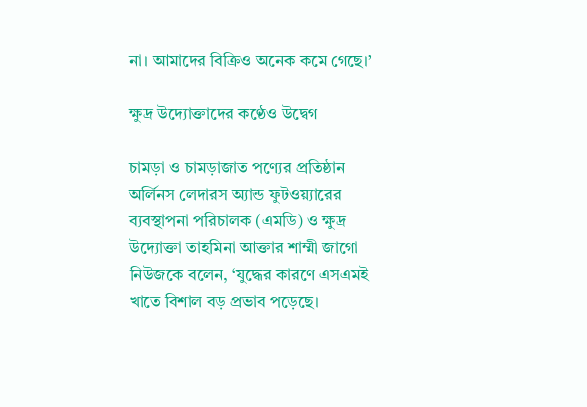না। আমাদের বিক্রিও অনেক কমে গেছে।’

ক্ষুদ্র উদ্যোক্তাদের কণ্ঠেও উদ্বেগ

চামড়া ও চামড়াজাত পণ্যের প্রতিষ্ঠান অর্লিনস লেদারস অ্যান্ড ফুটওয়্যারের ব্যবস্থাপনা পরিচালক (এমডি) ও ক্ষুদ্র উদ্যোক্তা তাহমিনা আক্তার শাম্মী জাগো নিউজকে বলেন, ‘যুদ্ধের কারণে এসএমই খাতে বিশাল বড় প্রভাব পড়েছে।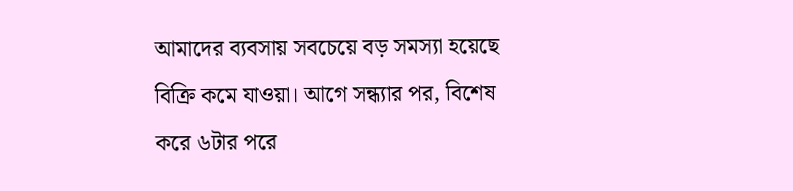আমাদের ব্যবসায় সবচেয়ে বড় সমস্যা হয়েছে বিক্রি কমে যাওয়া। আগে সন্ধ্যার পর, বিশেষ করে ৬টার পরে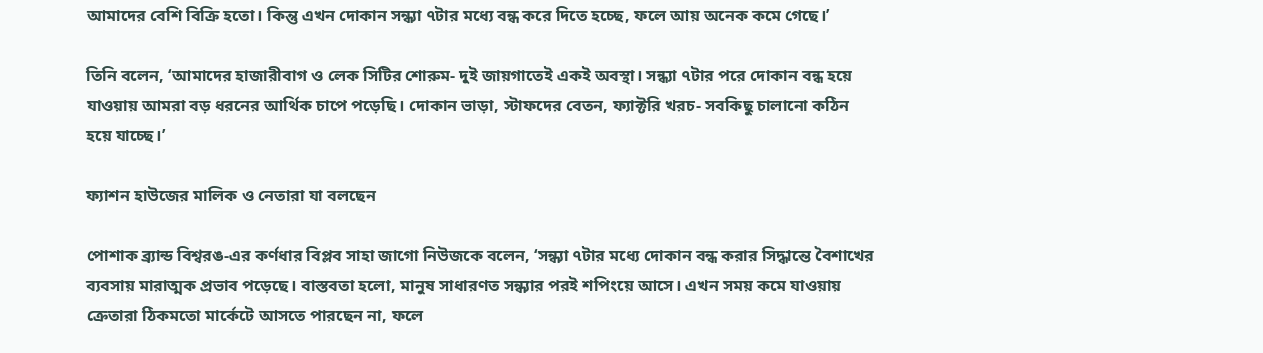আমাদের বেশি বিক্রি হতো। কিন্তু এখন দোকান সন্ধ্যা ৭টার মধ্যে বন্ধ করে দিতে হচ্ছে, ফলে আয় অনেক কমে গেছে।’

তিনি বলেন, ‘আমাদের হাজারীবাগ ও লেক সিটির শোরুম- দুই জায়গাতেই একই অবস্থা। সন্ধ্যা ৭টার পরে দোকান বন্ধ হয়ে যাওয়ায় আমরা বড় ধরনের আর্থিক চাপে পড়েছি। দোকান ভাড়া, স্টাফদের বেতন, ফ্যাক্টরি খরচ- সবকিছু চালানো কঠিন হয়ে যাচ্ছে।’

ফ্যাশন হাউজের মালিক ও নেতারা যা বলছেন

পোশাক ব্র্যান্ড বিশ্বরঙ-এর কর্ণধার বিপ্লব সাহা জাগো নিউজকে বলেন, ‘সন্ধ্যা ৭টার মধ্যে দোকান বন্ধ করার সিদ্ধান্তে বৈশাখের ব্যবসায় মারাত্মক প্রভাব পড়েছে। বাস্তবতা হলো, মানুষ সাধারণত সন্ধ্যার পরই শপিংয়ে আসে। এখন সময় কমে যাওয়ায় ক্রেতারা ঠিকমতো মার্কেটে আসতে পারছেন না, ফলে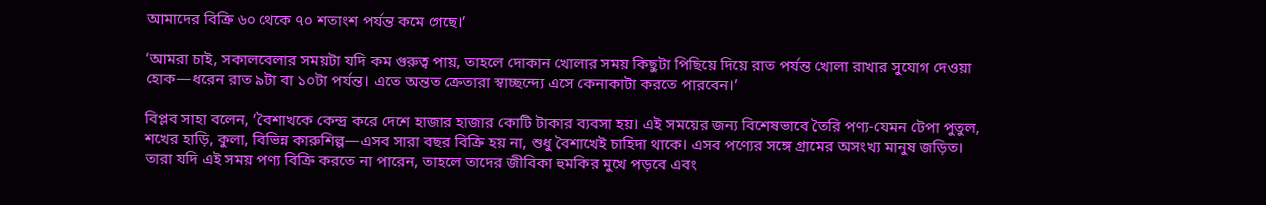আমাদের বিক্রি ৬০ থেকে ৭০ শতাংশ পর্যন্ত কমে গেছে।’

‘আমরা চাই, সকালবেলার সময়টা যদি কম গুরুত্ব পায়, তাহলে দোকান খোলার সময় কিছুটা পিছিয়ে দিয়ে রাত পর্যন্ত খোলা রাখার সুযোগ দেওয়া হোক—ধরেন রাত ৯টা বা ১০টা পর্যন্ত। এতে অন্তত ক্রেতারা স্বাচ্ছন্দ্যে এসে কেনাকাটা করতে পারবেন।’

বিপ্লব সাহা বলেন, ‘বৈশাখকে কেন্দ্র করে দেশে হাজার হাজার কোটি টাকার ব্যবসা হয়। এই সময়ের জন্য বিশেষভাবে তৈরি পণ্য-যেমন টেপা পুতুল, শখের হাড়ি, কুলা, বিভিন্ন কারুশিল্প—এসব সারা বছর বিক্রি হয় না, শুধু বৈশাখেই চাহিদা থাকে। এসব পণ্যের সঙ্গে গ্রামের অসংখ্য মানুষ জড়িত। তারা যদি এই সময় পণ্য বিক্রি করতে না পারেন, তাহলে তাদের জীবিকা হুমকির মুখে পড়বে এবং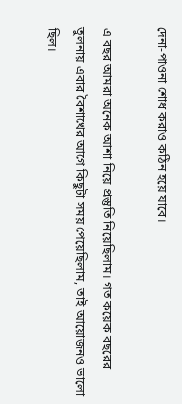দেনা-পাওনা শোধ করাও কঠিন হয়ে যাবে।

এ বছর আমরা অনেক আশা নিয়ে প্রস্তুতি নিয়েছিলাম। গত কয়েক বছরের তুলনায় এবার বৈশাখের আগে কিছুটা সময় পেয়েছিলাম, তাই আয়োজনও ভালো ছিল।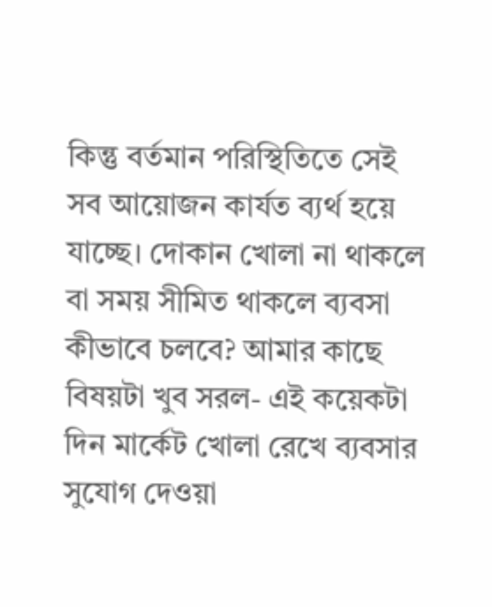কিন্তু বর্তমান পরিস্থিতিতে সেই সব আয়োজন কার্যত ব্যর্থ হয়ে যাচ্ছে। দোকান খোলা না থাকলে বা সময় সীমিত থাকলে ব্যবসা কীভাবে চলবে? আমার কাছে বিষয়টা খুব সরল- এই কয়েকটা দিন মার্কেট খোলা রেখে ব্যবসার সুযোগ দেওয়া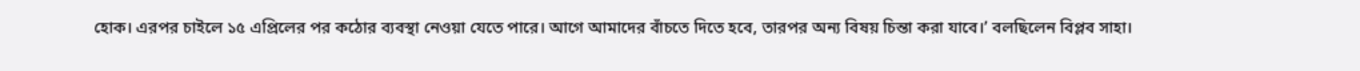হোক। এরপর চাইলে ১৫ এপ্রিলের পর কঠোর ব্যবস্থা নেওয়া যেতে পারে। আগে আমাদের বাঁচতে দিতে হবে, তারপর অন্য বিষয় চিন্তা করা যাবে।’ বলছিলেন বিপ্লব সাহা।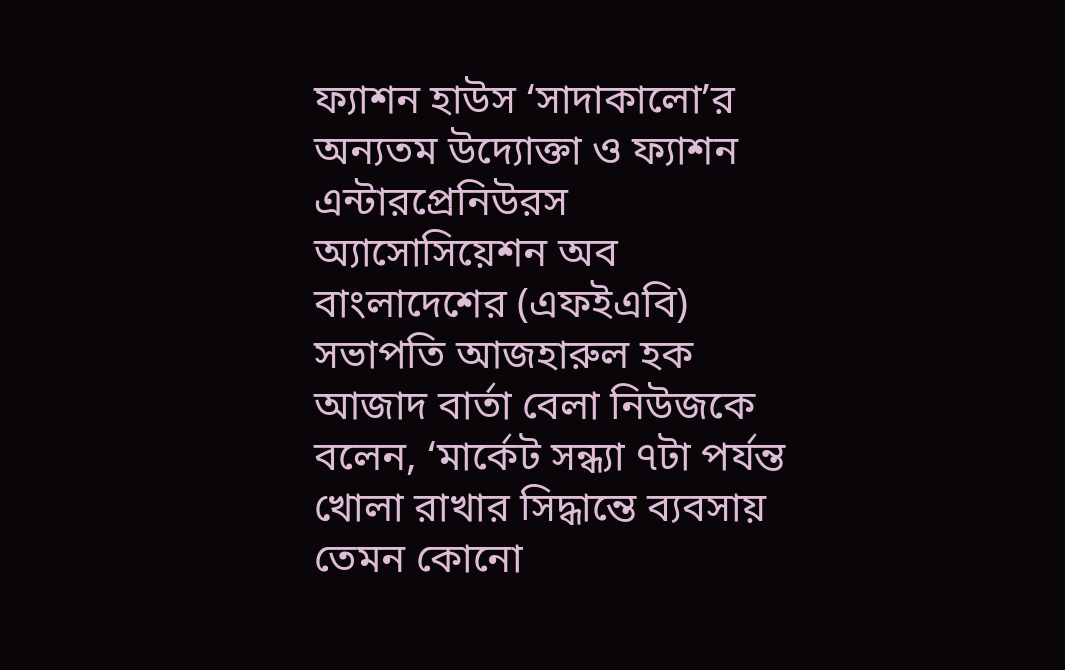ফ্যাশন হাউস ‘সাদাকালো’র অন্যতম উদ্যোক্তা ও ফ্যাশন এন্টারপ্রেনিউরস অ্যাসোসিয়েশন অব বাংলাদেশের (এফইএবি) সভাপতি আজহারুল হক আজাদ বার্তা বেলা নিউজকে বলেন, ‘মার্কেট সন্ধ্যা ৭টা পর্যন্ত খোলা রাখার সিদ্ধান্তে ব্যবসায় তেমন কোনো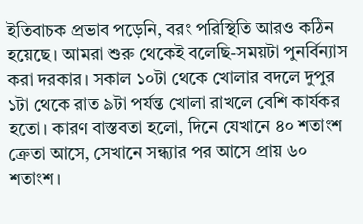ইতিবাচক প্রভাব পড়েনি, বরং পরিস্থিতি আরও কঠিন হয়েছে। আমরা শুরু থেকেই বলেছি-সময়টা পুনর্বিন্যাস করা দরকার। সকাল ১০টা থেকে খোলার বদলে দুপুর ১টা থেকে রাত ৯টা পর্যন্ত খোলা রাখলে বেশি কার্যকর হতো। কারণ বাস্তবতা হলো, দিনে যেখানে ৪০ শতাংশ ক্রেতা আসে, সেখানে সন্ধ্যার পর আসে প্রায় ৬০ শতাংশ।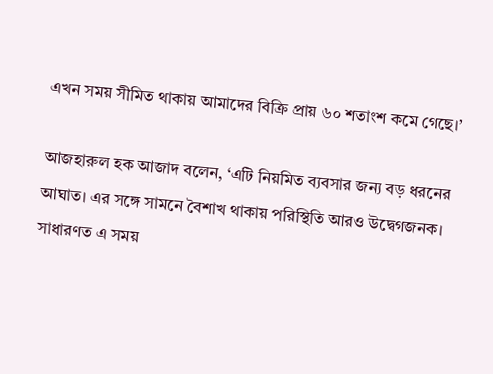এখন সময় সীমিত থাকায় আমাদের বিক্রি প্রায় ৬০ শতাংশ কমে গেছে।’

আজহারুল হক আজাদ বলেন, ‘এটি নিয়মিত ব্যবসার জন্য বড় ধরনের আঘাত। এর সঙ্গে সামনে বৈশাখ থাকায় পরিস্থিতি আরও উদ্বেগজনক। সাধারণত এ সময়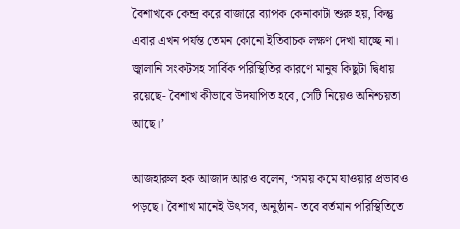বৈশাখকে কেন্দ্র করে বাজারে ব্যাপক কেনাকাটা শুরু হয়, কিন্তু এবার এখন পর্যন্ত তেমন কোনো ইতিবাচক লক্ষণ দেখা যাচ্ছে না। জ্বালানি সংকটসহ সার্বিক পরিস্থিতির কারণে মানুষ কিছুটা দ্বিধায় রয়েছে- বৈশাখ কীভাবে উদযাপিত হবে, সেটি নিয়েও অনিশ্চয়তা আছে।’

আজহারুল হক আজাদ আরও বলেন, ‘সময় কমে যাওয়ার প্রভাবও পড়ছে। বৈশাখ মানেই উৎসব, অনুষ্ঠান- তবে বর্তমান পরিস্থিতিতে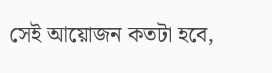সেই আয়োজন কতটা হবে,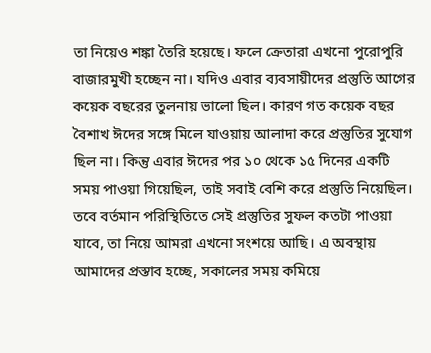তা নিয়েও শঙ্কা তৈরি হয়েছে। ফলে ক্রেতারা এখনো পুরোপুরি বাজারমুখী হচ্ছেন না। যদিও এবার ব্যবসায়ীদের প্রস্তুতি আগের কয়েক বছরের তুলনায় ভালো ছিল। কারণ গত কয়েক বছর বৈশাখ ঈদের সঙ্গে মিলে যাওয়ায় আলাদা করে প্রস্তুতির সুযোগ ছিল না। কিন্তু এবার ঈদের পর ১০ থেকে ১৫ দিনের একটি সময় পাওয়া গিয়েছিল, তাই সবাই বেশি করে প্রস্তুতি নিয়েছিল। তবে বর্তমান পরিস্থিতিতে সেই প্রস্তুতির সুফল কতটা পাওয়া যাবে, তা নিয়ে আমরা এখনো সংশয়ে আছি। এ অবস্থায় আমাদের প্রস্তাব হচ্ছে, সকালের সময় কমিয়ে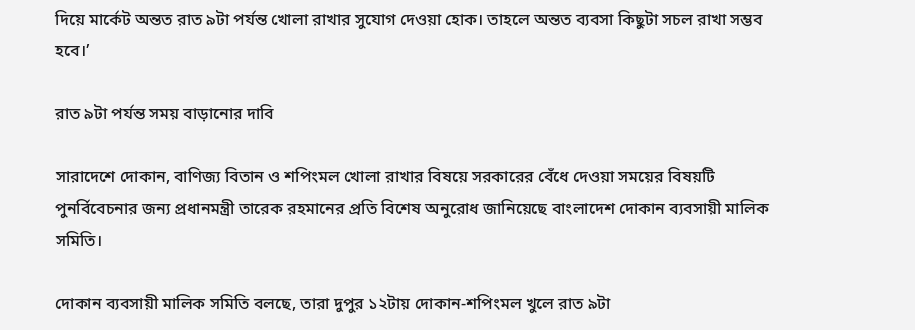দিয়ে মার্কেট অন্তত রাত ৯টা পর্যন্ত খোলা রাখার সুযোগ দেওয়া হোক। তাহলে অন্তত ব্যবসা কিছুটা সচল রাখা সম্ভব হবে।’

রাত ৯টা পর্যন্ত সময় বাড়ানোর দাবি

সারাদেশে দোকান, বাণিজ্য বিতান ও শপিংমল খোলা রাখার বিষয়ে সরকারের বেঁধে দেওয়া সময়ের বিষয়টি পুনর্বিবেচনার জন্য প্রধানমন্ত্রী তারেক রহমানের প্রতি বিশেষ অনুরোধ জানিয়েছে বাংলাদেশ দোকান ব্যবসায়ী মালিক সমিতি।

দোকান ব্যবসায়ী মালিক সমিতি বলছে, তারা দুপুর ১২টায় দোকান-শপিংমল খুলে রাত ৯টা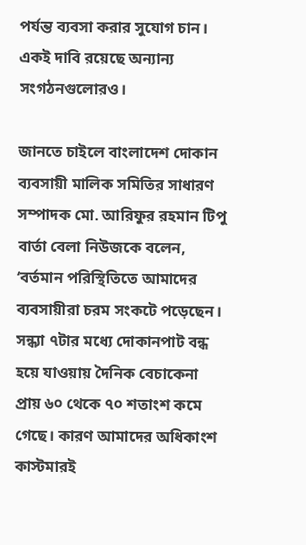পর্যন্ত ব্যবসা করার সুযোগ চান। একই দাবি রয়েছে অন্যান্য সংগঠনগুলোরও।

জানতে চাইলে বাংলাদেশ দোকান ব্যবসায়ী মালিক সমিতির সাধারণ সম্পাদক মো. আরিফুর রহমান টিপু বার্তা বেলা নিউজকে বলেন, ‘বর্তমান পরিস্থিতিতে আমাদের ব্যবসায়ীরা চরম সংকটে পড়েছেন। সন্ধ্যা ৭টার মধ্যে দোকানপাট বন্ধ হয়ে যাওয়ায় দৈনিক বেচাকেনা প্রায় ৬০ থেকে ৭০ শতাংশ কমে গেছে। কারণ আমাদের অধিকাংশ কাস্টমারই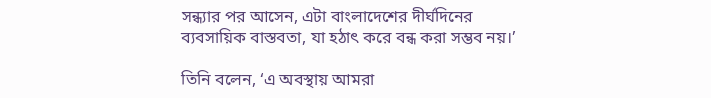সন্ধ্যার পর আসেন, এটা বাংলাদেশের দীর্ঘদিনের ব্যবসায়িক বাস্তবতা, যা হঠাৎ করে বন্ধ করা সম্ভব নয়।’

তিনি বলেন, ‘এ অবস্থায় আমরা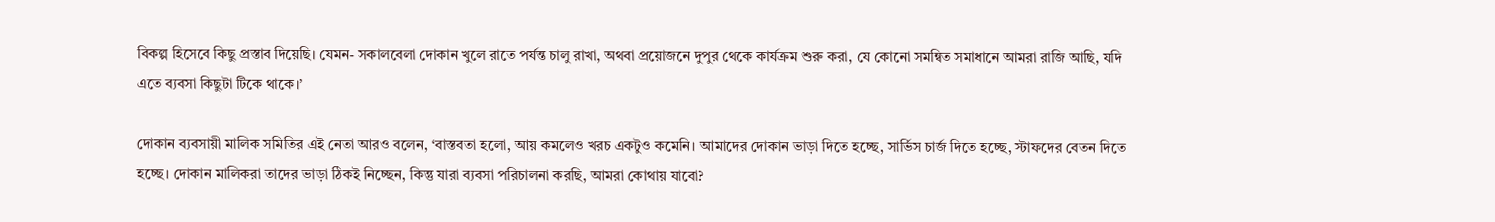বিকল্প হিসেবে কিছু প্রস্তাব দিয়েছি। যেমন- সকালবেলা দোকান খুলে রাতে পর্যন্ত চালু রাখা, অথবা প্রয়োজনে দুপুর থেকে কার্যক্রম শুরু করা, যে কোনো সমন্বিত সমাধানে আমরা রাজি আছি, যদি এতে ব্যবসা কিছুটা টিকে থাকে।’

দোকান ব্যবসায়ী মালিক সমিতির এই নেতা আরও বলেন, ‘বাস্তবতা হলো, আয় কমলেও খরচ একটুও কমেনি। আমাদের দোকান ভাড়া দিতে হচ্ছে, সার্ভিস চার্জ দিতে হচ্ছে, স্টাফদের বেতন দিতে হচ্ছে। দোকান মালিকরা তাদের ভাড়া ঠিকই নিচ্ছেন, কিন্তু যারা ব্যবসা পরিচালনা করছি, আমরা কোথায় যাবো?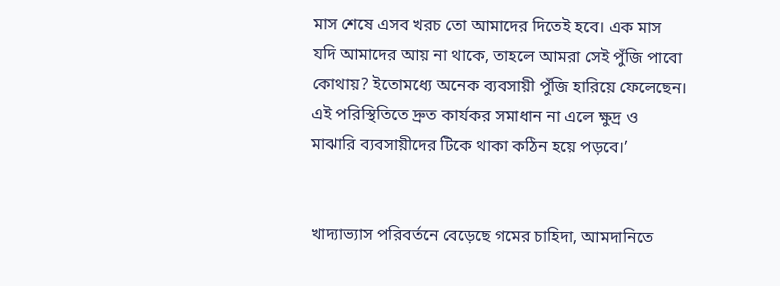মাস শেষে এসব খরচ তো আমাদের দিতেই হবে। এক মাস যদি আমাদের আয় না থাকে, তাহলে আমরা সেই পুঁজি পাবো কোথায়? ইতোমধ্যে অনেক ব্যবসায়ী পুঁজি হারিয়ে ফেলেছেন। এই পরিস্থিতিতে দ্রুত কার্যকর সমাধান না এলে ক্ষুদ্র ও মাঝারি ব্যবসায়ীদের টিকে থাকা কঠিন হয়ে পড়বে।’


খাদ্যাভ্যাস পরিবর্তনে বেড়েছে গমের চাহিদা, আমদানিতে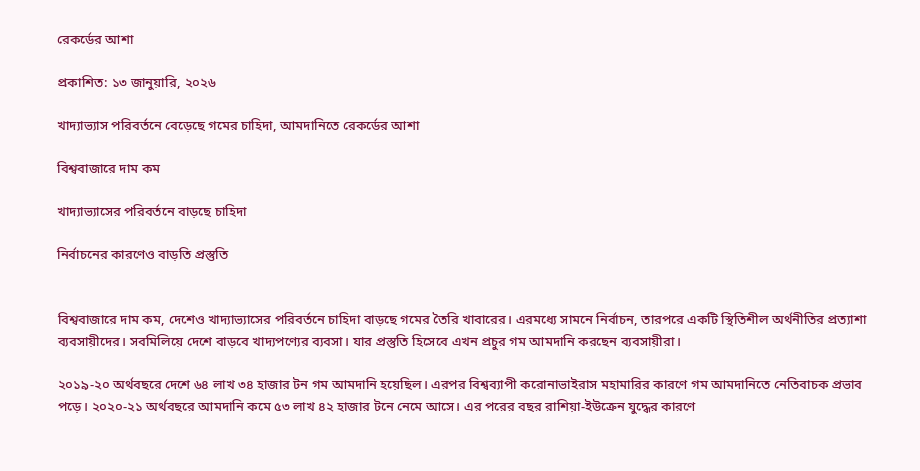রেকর্ডের আশা

প্রকাশিত: ১৩ জানুয়ারি, ২০২৬

খাদ্যাভ্যাস পরিবর্তনে বেড়েছে গমের চাহিদা, আমদানিতে রেকর্ডের আশা

বিশ্ববাজারে দাম কম

খাদ্যাভ্যাসের পরিবর্তনে বাড়ছে চাহিদা

নির্বাচনের কারণেও বাড়তি প্রস্তুতি


বিশ্ববাজারে দাম কম, দেশেও খাদ্যাভ্যাসের পরিবর্তনে চাহিদা বাড়ছে গমের তৈরি খাবারের। এরমধ্যে সামনে নির্বাচন, তারপরে একটি স্থিতিশীল অর্থনীতির প্রত্যাশা ব্যবসায়ীদের। সবমিলিয়ে দেশে বাড়বে খাদ্যপণ্যের ব্যবসা। যার প্রস্তুতি হিসেবে এখন প্রচুর গম আমদানি করছেন ব্যবসায়ীরা।

২০১৯-২০ অর্থবছরে দেশে ৬৪ লাখ ৩৪ হাজার টন গম আমদানি হয়েছিল। এরপর বিশ্বব্যাপী করোনাভাইরাস মহামারির কারণে গম আমদানিতে নেতিবাচক প্রভাব পড়ে। ২০২০-২১ অর্থবছরে আমদানি কমে ৫৩ লাখ ৪২ হাজার টনে নেমে আসে। এর পরের বছর রাশিয়া-ইউক্রেন যুদ্ধের কারণে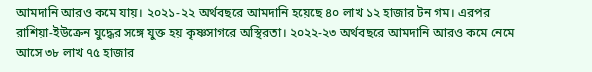আমদানি আরও কমে যায়। ২০২১-২২ অর্থবছরে আমদানি হয়েছে ৪০ লাখ ১২ হাজার টন গম। এরপর রাশিয়া-ইউক্রেন যুদ্ধের সঙ্গে যুক্ত হয় কৃষ্ণসাগরে অস্থিরতা। ২০২২-২৩ অর্থবছরে আমদানি আরও কমে নেমে আসে ৩৮ লাখ ৭৫ হাজার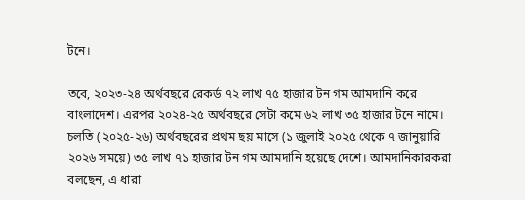টনে।

তবে, ২০২৩-২৪ অর্থবছরে রেকর্ড ৭২ লাখ ৭৫ হাজার টন গম আমদানি করে বাংলাদেশ। এরপর ২০২৪-২৫ অর্থবছরে সেটা কমে ৬২ লাখ ৩৫ হাজার টনে নামে। চলতি (২০২৫-২৬) অর্থবছরের প্রথম ছয় মাসে (১ জুলাই ২০২৫ থেকে ৭ জানুয়ারি ২০২৬ সময়ে) ৩৫ লাখ ৭১ হাজার টন গম আমদানি হয়েছে দেশে। আমদানিকারকরা বলছেন, এ ধারা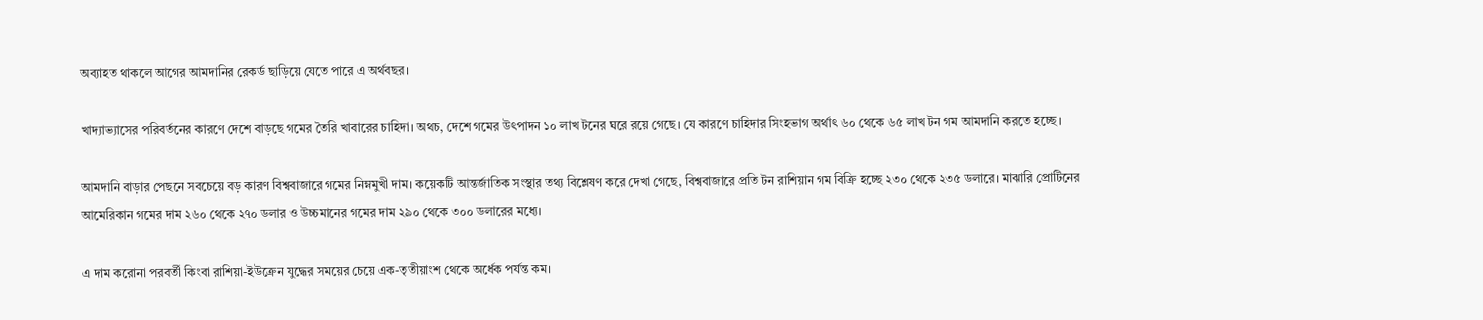অব্যাহত থাকলে আগের আমদানির রেকর্ড ছাড়িয়ে যেতে পারে এ অর্থবছর।

খাদ্যাভ্যাসের পরিবর্তনের কারণে দেশে বাড়ছে গমের তৈরি খাবারের চাহিদা। অথচ, দেশে গমের উৎপাদন ১০ লাখ টনের ঘরে রয়ে গেছে। যে কারণে চাহিদার সিংহভাগ অর্থাৎ ৬০ থেকে ৬৫ লাখ টন গম আমদানি করতে হচ্ছে।

আমদানি বাড়ার পেছনে সবচেয়ে বড় কারণ বিশ্ববাজারে গমের নিম্নমুখী দাম। কয়েকটি আন্তর্জাতিক সংস্থার তথ্য বিশ্লেষণ করে দেখা গেছে, বিশ্ববাজারে প্রতি টন রাশিয়ান গম বিক্রি হচ্ছে ২৩০ থেকে ২৩৫ ডলারে। মাঝারি প্রোটিনের আমেরিকান গমের দাম ২৬০ থেকে ২৭০ ডলার ও উচ্চমানের গমের দাম ২৯০ থেকে ৩০০ ডলারের মধ্যে।

এ দাম করোনা পরবর্তী কিংবা রাশিয়া-ইউক্রেন যুদ্ধের সময়ের চেয়ে এক-তৃতীয়াংশ থেকে অর্ধেক পর্যন্ত কম।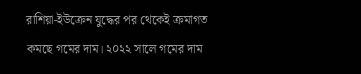রাশিয়া-ইউক্রেন যুদ্ধের পর থেকেই ক্রমাগত কমছে গমের দাম। ২০২২ সালে গমের দাম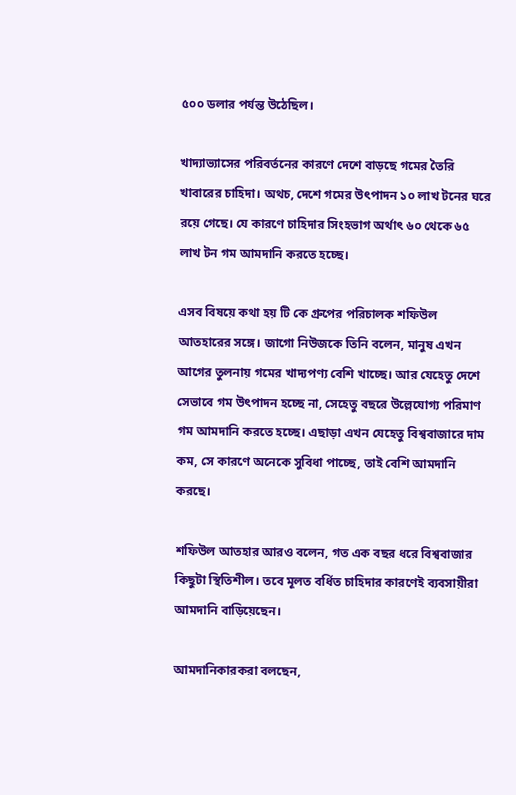৫০০ ডলার পর্যন্ত উঠেছিল।

খাদ্যাভ্যাসের পরিবর্তনের কারণে দেশে বাড়ছে গমের তৈরি খাবারের চাহিদা। অথচ, দেশে গমের উৎপাদন ১০ লাখ টনের ঘরে রয়ে গেছে। যে কারণে চাহিদার সিংহভাগ অর্থাৎ ৬০ থেকে ৬৫ লাখ টন গম আমদানি করতে হচ্ছে।

এসব বিষয়ে কথা হয় টি কে গ্রুপের পরিচালক শফিউল আতহারের সঙ্গে। জাগো নিউজকে তিনি বলেন, মানুষ এখন আগের তুলনায় গমের খাদ্যপণ্য বেশি খাচ্ছে। আর যেহেতু দেশে সেভাবে গম উৎপাদন হচ্ছে না, সেহেতু বছরে উল্লেযোগ্য পরিমাণ গম আমদানি করতে হচ্ছে। এছাড়া এখন যেহেতু বিশ্ববাজারে দাম কম, সে কারণে অনেকে সুবিধা পাচ্ছে, তাই বেশি আমদানি করছে।

শফিউল আতহার আরও বলেন, গত এক বছর ধরে বিশ্ববাজার কিছুটা স্থিতিশীল। তবে মূলত বর্ধিত চাহিদার কারণেই ব্যবসায়ীরা আমদানি বাড়িয়েছেন।

আমদানিকারকরা বলছেন,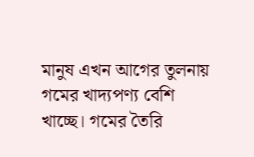মানুষ এখন আগের তুলনায় গমের খাদ্যপণ্য বেশি খাচ্ছে। গমের তৈরি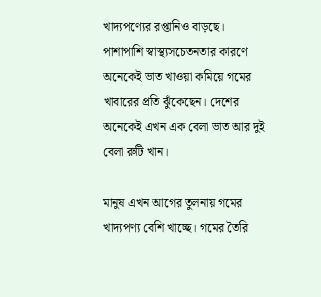খাদ্যপণ্যের রপ্তানিও বাড়ছে। পাশাপাশি স্বাস্থ্যসচেতনতার কারণে অনেকেই ভাত খাওয়া কমিয়ে গমের খাবারের প্রতি ঝুঁকেছেন। দেশের অনেকেই এখন এক বেলা ভাত আর দুই বেলা রুটি খান।

মানুষ এখন আগের তুলনায় গমের খাদ্যপণ্য বেশি খাচ্ছে। গমের তৈরি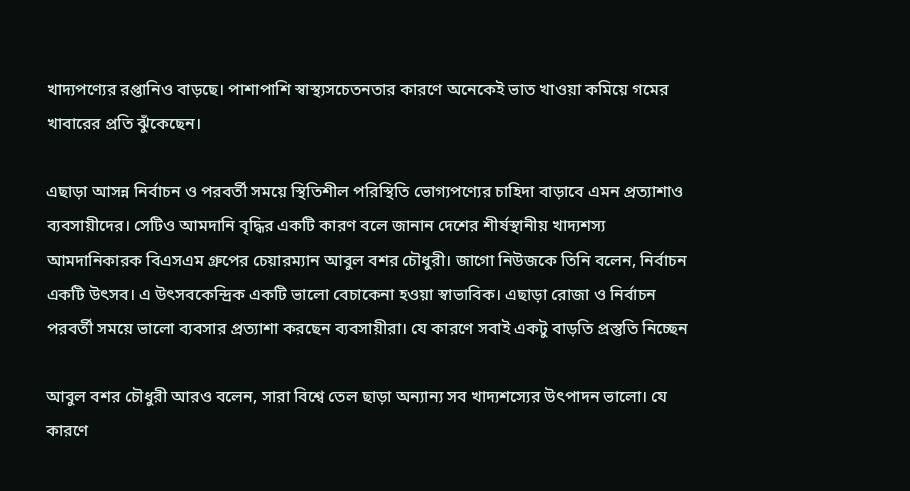খাদ্যপণ্যের রপ্তানিও বাড়ছে। পাশাপাশি স্বাস্থ্যসচেতনতার কারণে অনেকেই ভাত খাওয়া কমিয়ে গমের খাবারের প্রতি ঝুঁকেছেন।

এছাড়া আসন্ন নির্বাচন ও পরবর্তী সময়ে স্থিতিশীল পরিস্থিতি ভোগ্যপণ্যের চাহিদা বাড়াবে এমন প্রত্যাশাও ব্যবসায়ীদের। সেটিও আমদানি বৃদ্ধির একটি কারণ বলে জানান দেশের শীর্ষস্থানীয় খাদ্যশস্য আমদানিকারক বিএসএম গ্রুপের চেয়ারম্যান আবুল বশর চৌধুরী। জাগো নিউজকে তিনি বলেন, নির্বাচন একটি উৎসব। এ উৎসবকেন্দ্রিক একটি ভালো বেচাকেনা হওয়া স্বাভাবিক। এছাড়া রোজা ও নির্বাচন পরবর্তী সময়ে ভালো ব্যবসার প্রত্যাশা করছেন ব্যবসায়ীরা। যে কারণে সবাই একটু বাড়তি প্রস্তুতি নিচ্ছেন

আবুল বশর চৌধুরী আরও বলেন, সারা বিশ্বে তেল ছাড়া অন্যান্য সব খাদ্যশস্যের উৎপাদন ভালো। যে কারণে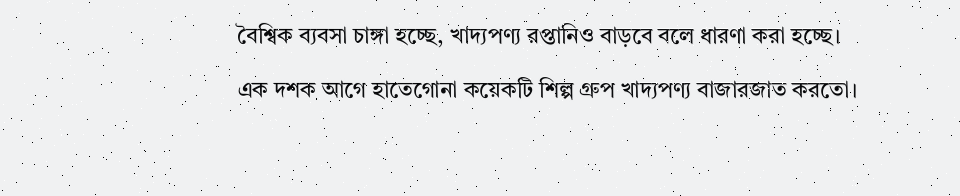বৈশ্বিক ব্যবসা চাঙ্গা হচ্ছে, খাদ্যপণ্য রপ্তানিও বাড়বে বলে ধারণা করা হচ্ছে।

এক দশক আগে হাতেগোনা কয়েকটি শিল্প গ্রুপ খাদ্যপণ্য বাজারজাত করতো।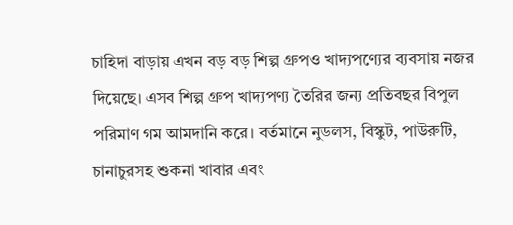চাহিদা বাড়ায় এখন বড় বড় শিল্প গ্রুপও খাদ্যপণ্যের ব্যবসায় নজর দিয়েছে। এসব শিল্প গ্রুপ খাদ্যপণ্য তৈরির জন্য প্রতিবছর বিপুল পরিমাণ গম আমদানি করে। বর্তমানে নুডলস, বিস্কুট, পাউরুটি, চানাচুরসহ শুকনা খাবার এবং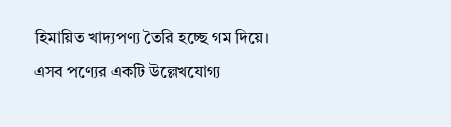হিমায়িত খাদ্যপণ্য তৈরি হচ্ছে গম দিয়ে। এসব পণ্যের একটি উল্লেখযোগ্য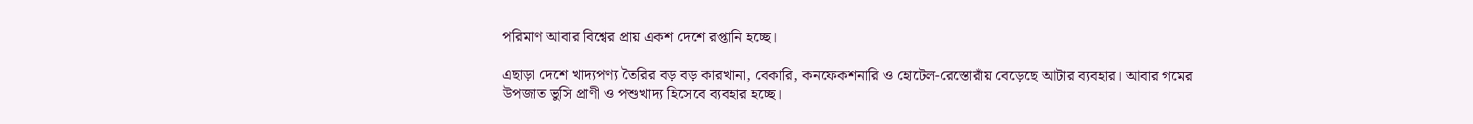পরিমাণ আবার বিশ্বের প্রায় একশ দেশে রপ্তানি হচ্ছে।

এছাড়া দেশে খাদ্যপণ্য তৈরির বড় বড় কারখানা, বেকারি, কনফেকশনারি ও হোটেল-রেস্তোরাঁয় বেড়েছে আটার ব্যবহার। আবার গমের উপজাত ভুসি প্রাণী ও পশুখাদ্য হিসেবে ব্যবহার হচ্ছে।